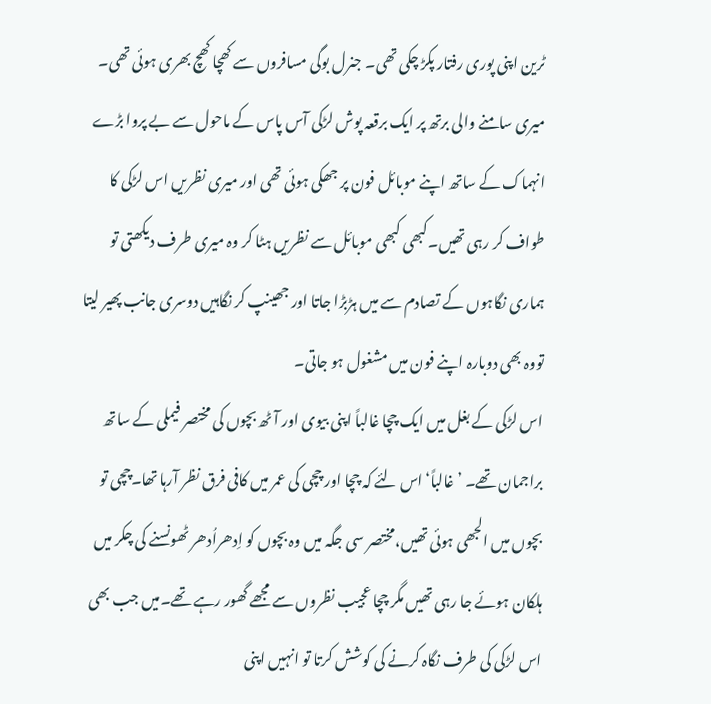ٹرین اپنی پوری رفتار پکڑ چکی تھی۔ جنرل بوگی مسافروں سے کھچا کھچ بھری ہوئی تھی۔ میری سامنے والی برتھ پر ایک برقعہ پوش لڑکی آس پاس کے ماحول سے بے پروا بڑے انہماک کے ساتھ اپنے موبائل فون پر جھکی ہوئی تھی اور میری نظریں اس لڑکی کا طواف کر رہی تھیں۔کبھی کبھی موبائل سے نظریں ہٹا کر وہ میری طرف دیکھتی تو ہماری نگاہوں کے تصادم سے میں ہڑبڑا جاتا اور جھینپ کر نگاہیں دوسری جانب پھیر لیتا تووہ بھی دوبارہ اپنے فون میں مشغول ہو جاتی۔
اس لڑکی کے بغل میں ایک چچا غالباً اپنی بیوی اور آٹھ بچوں کی مختصر فیملی کے ساتھ براجمان تھے۔ ’غالباً‘اس لئے کہ چچا اور چچی کی عمر میں کافی فرق نظر آرہا تھا۔چچی تو بچوں میں الجھی ہوئی تھیں،مختصر سی جگہ میں وہ بچوں کو اِدھراُدھر ٹھونسنے کی چکر میں ہلکان ہوئے جا رہی تھیں مگر چچا عجیب نظروں سے مجھے گھور رہے تھے۔میں جب بھی اس لڑکی کی طرف نگاہ کرنے کی کوشش کرتا تو انہیں اپنی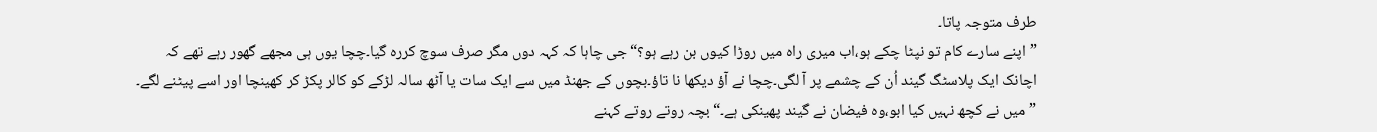طرف متوجہ پاتا۔
”اپنے سارے کام تو نپٹا چکے ہو،اب میری راہ میں روڑا کیوں بن رہے ہو؟“جی چاہا کہ کہہ دوں مگر صرف سوچ کررہ گیا۔چچا یوں ہی مجھے گھور رہے تھے کہ اچانک ایک پلاسٹگ گیند اُن کے چشمے پر آ لگی۔چچا نے آؤ دیکھا نا تاؤ۔بچوں کے جھنڈ میں سے ایک سات یا آٹھ سالہ لڑکے کو کالر پکڑ کر کھینچا اور اسے پیٹنے لگے۔
”میں نے کچھ نہیں کیا ابو،وہ فیضان نے گیند پھینکی ہے۔“بچہ روتے روتے کہنے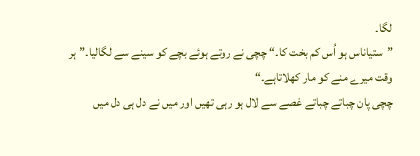لگا۔
”ستیاناس ہو اُس کم بخت کا۔“ چچی نے روتے ہوئے بچے کو سینے سے لگالیا۔”ہر وقت میرے منے کو مار کھلاتاہے۔“
چچی پان چباتے چباتے غصے سے لال ہو رہی تھیں اور میں نے دل ہی دل میں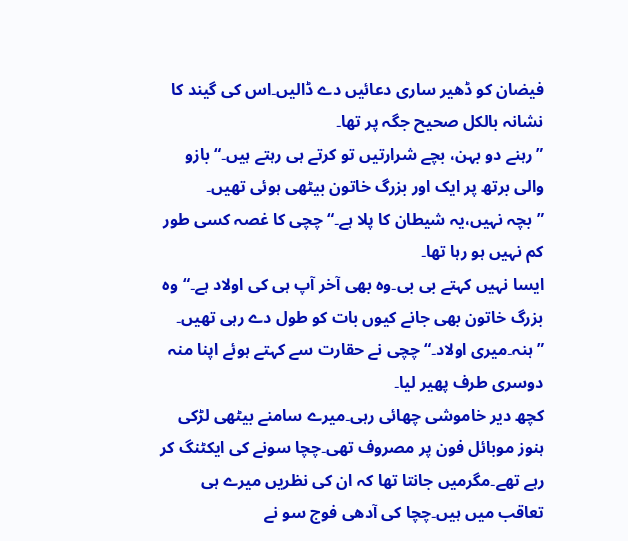فیضان کو ڈھیر ساری دعائیں دے ڈالیں۔اس کی گیند کا نشانہ بالکل صحیح جگہ پر تھا۔
”رہنے دو بہن، بچے شرارتیں تو کرتے ہی رہتے ہیں۔“ بازو والی برتھ پر ایک اور بزرگ خاتون بیٹھی ہوئی تھیں۔
”بچہ نہیں،یہ شیطان کا پلا ہے۔“ چچی کا غصہ کسی طور کم نہیں ہو رہا تھا۔
ایسا نہیں کہتے بی بی۔وہ بھی آخر آپ ہی کی اولاد ہے۔“وہ بزرگ خاتون بھی جانے کیوں بات کو طول دے رہی تھیں۔
”ہنہ۔میری اولاد۔“چچی نے حقارت سے کہتے ہوئے اپنا منہ دوسری طرف پھیر لیا۔
کچھ دیر خاموشی چھائی رہی۔میرے سامنے بیٹھی لڑکی ہنوز موبائل فون پر مصروف تھی۔چچا سونے کی ایکٹنگ کر رہے تھے۔مگرمیں جانتا تھا کہ ان کی نظریں میرے ہی تعاقب میں ہیں۔چچا کی آدھی فوج سو نے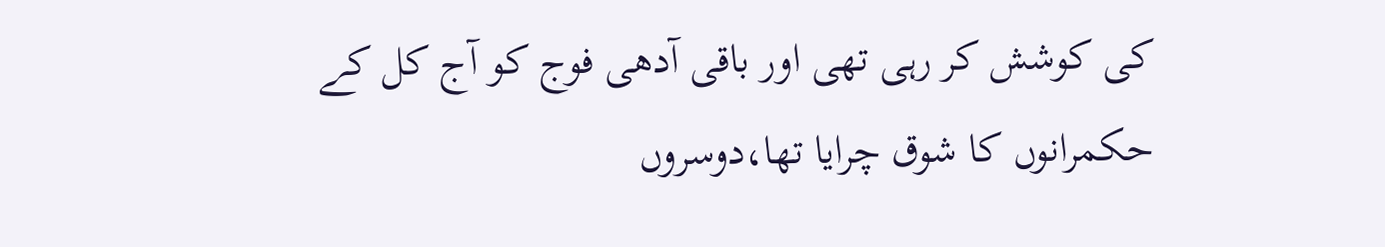کی کوشش کر رہی تھی اور باقی آدھی فوج کو آج کل کے حکمرانوں کا شوق چرایا تھا،دوسروں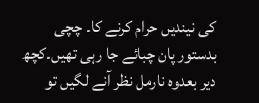کی نیندیں حرام کرنے کا۔ چچی بدستور پان چبائے جا رہی تھیں۔کچھ دیر بعدوہ نارمل نظر آنے لگیں تو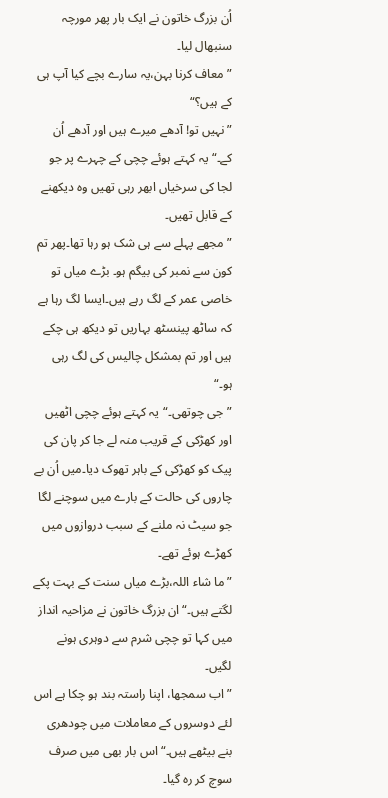اُن بزرگ خاتون نے ایک بار پھر مورچہ سنبھال لیا۔
”معاف کرنا بہن،یہ سارے بچے کیا آپ ہی کے ہیں؟“
”نہیں تو! آدھے میرے ہیں اور آدھے اُن کے۔“ یہ کہتے ہوئے چچی کے چہرے پر جو لجا کی سرخیاں ابھر رہی تھیں وہ دیکھنے کے قابل تھیں۔
”مجھے پہلے سے ہی شک ہو رہا تھا۔پھر تم کون سے نمبر کی بیگم ہو۔ بڑے میاں تو خاصی عمر کے لگ رہے ہیں۔ایسا لگ رہا ہے کہ ساٹھ پینسٹھ بہاریں تو دیکھ ہی چکے ہیں اور تم بمشکل چالیس کی لگ رہی ہو۔“
”جی چوتھی۔“یہ کہتے ہوئے چچی اٹھیں اور کھڑکی کے قریب منہ لے جا کر پان کی پیک کو کھڑکی کے باہر تھوک دیا۔میں اُن بے چاروں کی حالت کے بارے میں سوچنے لگا جو سیٹ نہ ملنے کے سبب دروازوں میں کھڑے ہوئے تھے۔
”ما شاء اللہ،بڑے میاں سنت کے بہت پکے لگتے ہیں۔“ان بزرگ خاتون نے مزاحیہ انداز میں کہا تو چچی شرم سے دوہری ہونے لگیں۔
”اب سمجھا، اپنا راستہ بند ہو چکا ہے اس لئے دوسروں کے معاملات میں چودھری بنے بیٹھے ہیں۔“اس بار بھی میں صرف سوچ کر رہ گیا۔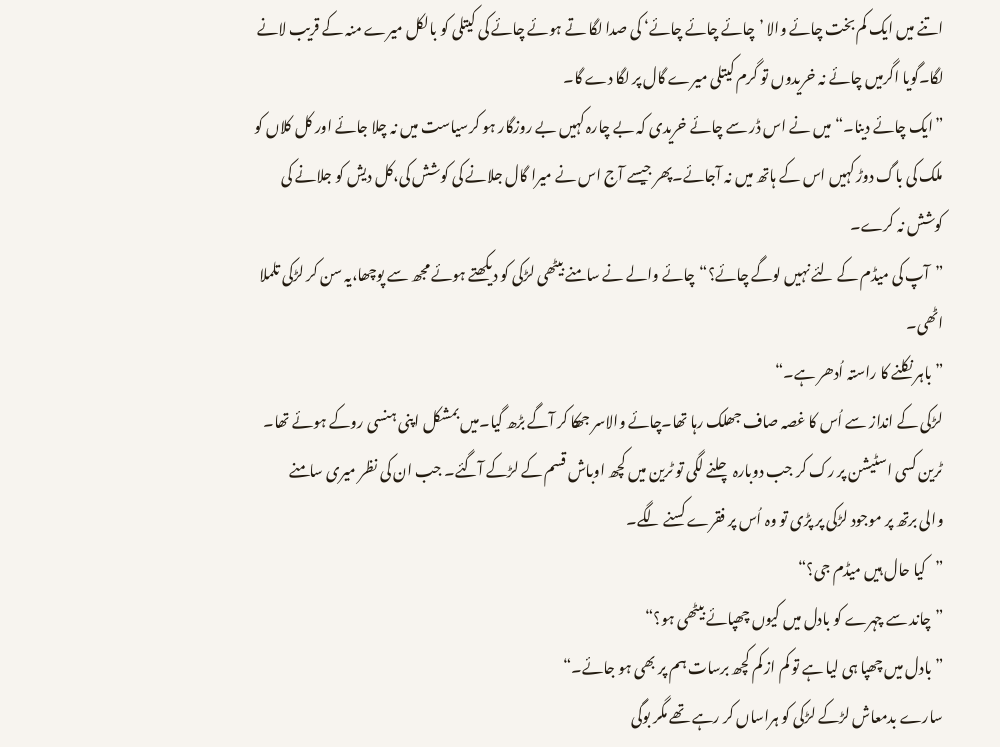اتنے میں ایک کم بخت چائے والا ’چائے چائے چائے‘ کی صدا لگا تے ہوئے چائے کی کیتلی کو بالکل میرے منہ کے قریب لانے لگا۔گویا اگرمیں چائے نہ خریدوں تو گرم کیتلی میرے گال پر لگا دے گا۔
”ایک چائے دینا۔“میں نے اس ڈر سے چائے خریدی کہ بے چارہ کہیں بے روزگار ہو کرسیاست میں نہ چلا جائے اور کل کلاں کو ملک کی باگ دوڑ کہیں اس کے ہاتھ میں نہ آجائے۔پھر جیسے آج اس نے میرا گال جلانے کی کوشش کی،کل دیش کو جلانے کی کوشش نہ کرے۔
”آپ کی میڈم کے لئے نہیں لوگے چائے؟“چائے والے نے سامنے بیٹھی لڑکی کو دیکھتے ہوئے مجھ سے پوچھا،یہ سن کر لڑکی تلملا اٹھی۔
”باہر نکلنے کا راستہ اُدھر ہے۔“
لڑکی کے انداز سے اُس کا غصہ صاف جھلک رہا تھا۔چائے والاسر جھکا کر آگے بڑھ گیا۔میں بمشکل اپنی ہنسی روکے ہوئے تھا۔
ٹرین کسی اسٹیشن پر رک کر جب دوبارہ چلنے لگی تو ٹرین میں کچھ اوباش قسم کے لڑکے آگئے۔ جب ان کی نظر میری سامنے والی برتھ پر موجود لڑکی پر پڑی تو وہ اُس پر فقرے کسنے لگے۔
”کیا حال ہیں میڈم جی؟“
”چاند سے چہرے کو بادل میں کیوں چھپائے بیٹھی ہو؟“
”بادل میں چھپا ہی لیا ہے تو کم از کم کچھ برسات ہم پر بھی ہو جائے۔“
سارے بدمعاش لڑکے لڑکی کو ہراساں کر رہے تھے مگر بوگی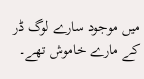میں موجود سارے لوگ ڈر کے مارے خاموش تھے۔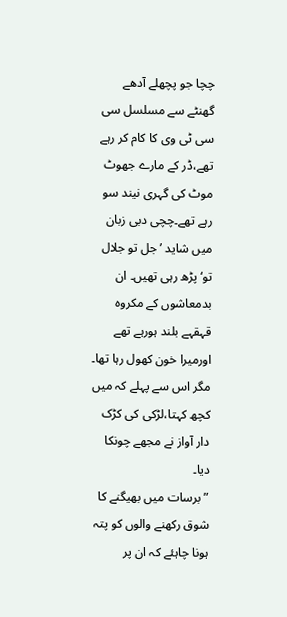چچا جو پچھلے آدھے گھنٹے سے مسلسل سی سی ٹی وی کا کام کر رہے تھے،ڈر کے مارے جھوٹ موٹ کی گہری نیند سو رہے تھے۔چچی دبی زبان میں شاید ’جل تو جلال تو‘ پڑھ رہی تھیں۔ ان بدمعاشوں کے مکروہ قہقہے بلند ہورہے تھے اورمیرا خون کھول رہا تھا۔ مگر اس سے پہلے کہ میں کچھ کہتا،لڑکی کی کڑک دار آواز نے مجھے چونکا دیا۔
”برسات میں بھیگنے کا شوق رکھنے والوں کو پتہ ہونا چاہئے کہ ان پر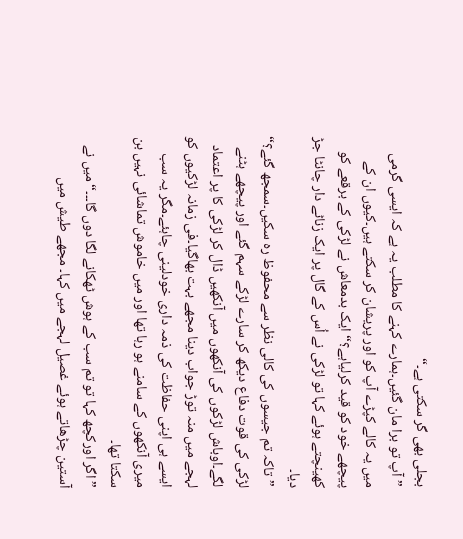بجلی بھی گر سکتی ہے۔“
”آپ تو برا مان گئیں۔ہمارے کہنے کا مطلب یہ ہے کہ ایسی گرمی میں یہ کالے کپڑے آپ کو اور پریشان کر سکتے ہیں۔کیوں ان کے پیچھے خود کو قید کرلیاہے؟“ایک بدمعاش نے لڑکی کے برقعے کو کھینچتے ہوئے کہا تو لڑکی نے اُس کے گال پر ایک زناٹے دار چانٹا جڑ دیا۔
”تاکہ تم جیسوں کی کالی نظر سے محفوظ رہ سکیں۔سمجھ گئے؟“
لڑکی کی قوت دفاع دیکھ کر سارے لڑکے سہم گئے اور پیچھے ہٹنے لگے۔اوباش لڑکوں کی آنکھوں میں آنکھیں ڈال کر لڑکی کا پر اعتماد لہجے میں منہ توڑ جواب دینا مجھے بہت بھاگیا۔فی زمانہ لڑکیوں کو ایسے ہی اپنی حفاظت کی ذمہ داری خودلینی چاہئے۔مگر یہ سب میری آنکھوں کے سامنے ہو رہا تھا اور میں خاموش تماشائی نہیں بن سکتا تھا۔
”اگر اورکچھ کہا تو تم سب کے ہوش ٹھکانے لگا دوں گا۔۔۔“میں نے آستین چڑھاتے ہوئے غصیل لہجے میں کہا۔ مجھے طیش میں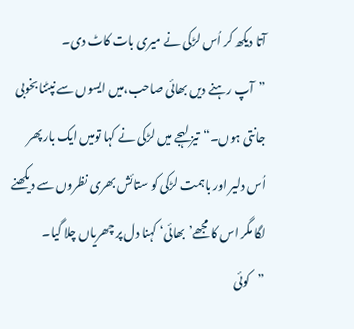آتا دیکھ کر اُس لڑکی نے میری بات کاٹ دی۔
”آپ رہنے دیں بھائی صاحب،میں ایسوں سے نپٹنا بخوبی جانتی ہوں۔“تیز لہجے میں لڑکی نے کہا تومیں ایک بار پھر اُس دلیر اور باہمت لڑکی کو ستائش بھری نظروں سے دیکھنے لگا مگر اس کا مجھے’بھائی‘ کہنا دل پر چھریاں چلا گیا۔
”کوئی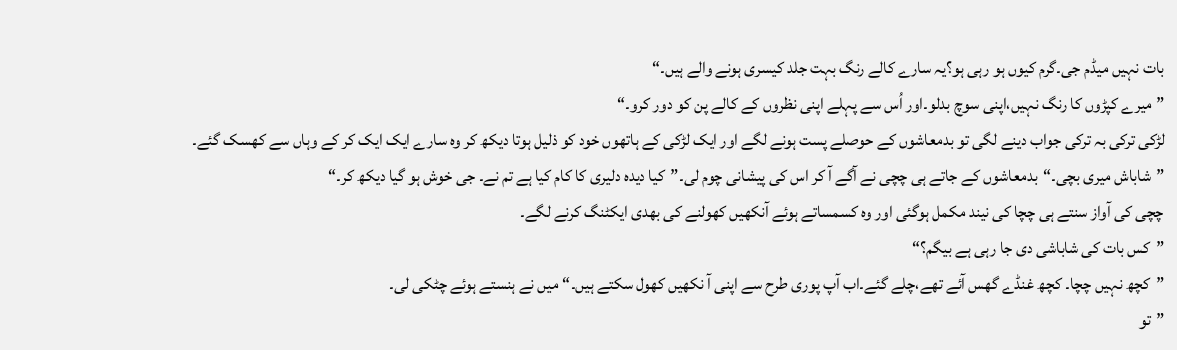بات نہیں میڈم جی۔گرم کیوں ہو رہی ہو؟یہ سارے کالے رنگ بہت جلد کیسری ہونے والے ہیں۔“
”میرے کپڑوں کا رنگ نہیں،اپنی سوچ بدلو۔اور اُس سے پہلے اپنی نظروں کے کالے پن کو دور کرو۔“
لڑکی ترکی بہ ترکی جواب دینے لگی تو بدمعاشوں کے حوصلے پست ہونے لگے اور ایک لڑکی کے ہاتھوں خود کو ذلیل ہوتا دیکھ کر وہ سارے ایک ایک کر کے وہاں سے کھسک گئے۔
”شاباش میری بچی۔“بدمعاشوں کے جاتے ہی چچی نے آگے آ کر اس کی پیشانی چوم لی۔”کیا دیدہ دلیری کا کام کیا ہے تم نے۔ جی خوش ہو گیا دیکھ کر۔“
چچی کی آواز سنتے ہی چچا کی نیند مکمل ہوگئی اور وہ کسمساتے ہوئے آنکھیں کھولنے کی بھدی ایکٹنگ کرنے لگے۔
”کس بات کی شاباشی دی جا رہی ہے بیگم؟“
”کچھ نہیں چچا۔ کچھ غنڈے گھس آئے تھے،چلے گئے۔اب آپ پوری طرح سے اپنی آ نکھیں کھول سکتے ہیں۔“میں نے ہنستے ہوئے چٹکی لی۔
”تو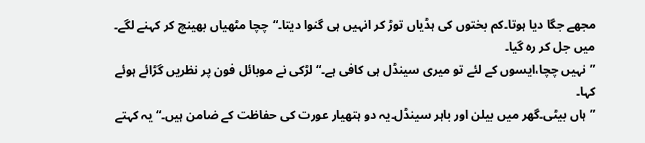مجھے جگا دیا ہوتا۔کم بختوں کی ہڈیاں توڑ کر انہیں ہی گنوا دیتا۔“چچا مٹھیاں بھینچ کر کہنے لگے۔ میں جل کر رہ گیا۔
”نہیں چچا،ایسوں کے لئے تو میری سینڈل ہی کافی ہے۔“لڑکی نے موبائل فون پر نظریں گڑائے ہوئے کہا۔
”ہاں بیٹی۔گھر میں بیلن اور باہر سینڈل۔یہ دو ہتھیار عورت کی حفاظت کے ضامن ہیں۔“یہ کہتے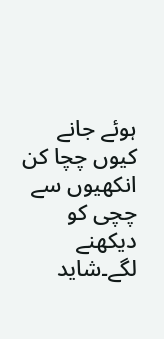ہوئے جانے کیوں چچا کن انکھیوں سے چچی کو دیکھنے لگے۔شاید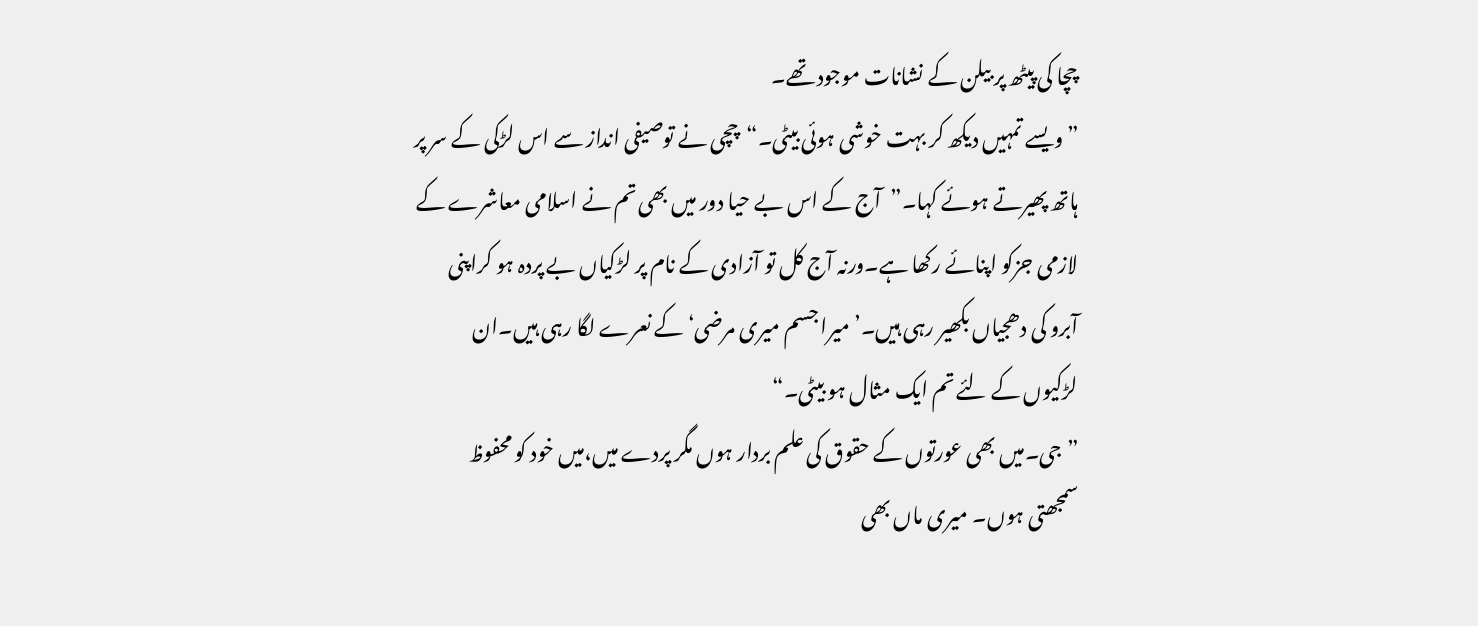چچا کی پیٹھ پر بیلن کے نشانات موجود تھے۔
”ویسے تمہیں دیکھ کر بہت خوشی ہوئی بیٹی۔“چچی نے توصیفی انداز سے اس لڑکی کے سر پر ہاتھ پھیرتے ہوئے کہا۔”آج کے اس بے حیا دور میں بھی تم نے اسلامی معاشرے کے لازمی جزکو اپنائے رکھا ہے۔ورنہ آج کل تو آزادی کے نام پر لڑکیاں بے پردہ ہو کراپنی آبرو کی دھجیاں بکھیر رہی ہیں۔’میرا جسم میری مرضی‘ کے نعرے لگا رہی ہیں۔ان لڑکیوں کے لئے تم ایک مثال ہو بیٹی۔“
”جی۔میں بھی عورتوں کے حقوق کی علم بردار ہوں مگر پردے میں،میں خود کو محفوظ سمجھتی ہوں۔ میری ماں بھی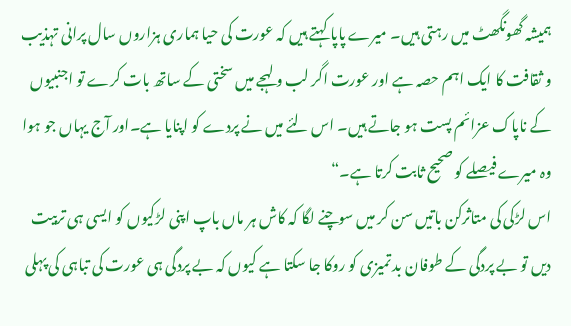ہمیشہ گھونگھٹ میں رہتی ہیں۔ میرے پاپا کہتے ہیں کہ عورت کی حیا ہماری ہزاروں سال پرانی تہذیب و ثقافت کا ایک اہم حصہ ہے اور عورت اگر لب و لہجے میں سختی کے ساتھ بات کرے تو اجنبیوں کے ناپاک عزائم پست ہو جاتے ہیں۔ اس لئے میں نے پردے کو اپنایا ہے۔اور آج یہاں جو ہوا وہ میرے فیصلے کو صحیح ثابت کرتا ہے۔“
اس لڑکی کی متاثرکن باتیں سن کر میں سوچنے لگا کہ کاش ہر ماں باپ اپنی لڑکیوں کو ایسی ہی تربیت دیں تو بے پردگی کے طوفان بد تمیزی کو روکا جا سکتا ہے کیوں کہ بے پردگی ہی عورت کی تباہی کی پہلی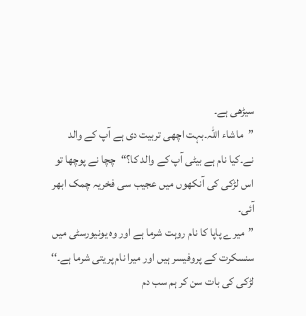سیڑھی ہے۔
”ماشاء اللہ۔بہت اچھی تربیت دی ہے آپ کے والد نے۔کیا نام ہے بیٹی آپ کے والد کا؟“چچا نے پوچھا تو اس لڑکی کی آنکھوں میں عجیب سی فخریہ چمک ابھر آئی۔
”میرے پاپا کا نام روہت شرما ہے اور وہ یونیورسٹی میں سنسکرت کے پروفیسر ہیں اور میرا نام پریتی شرما ہے۔‘‘
لڑکی کی بات سن کر ہم سب دم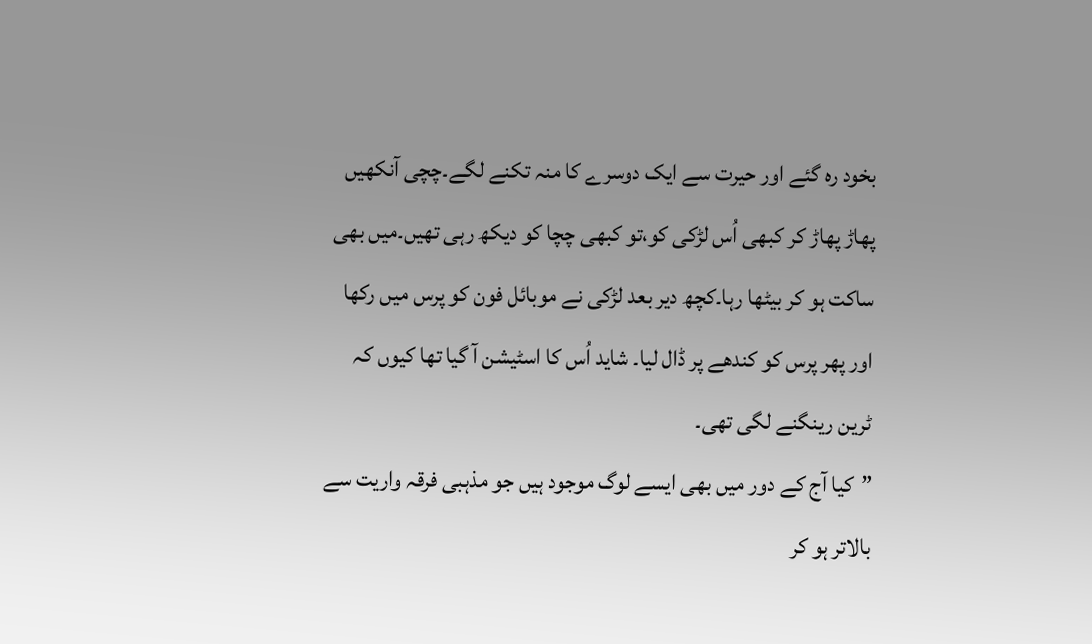بخود رہ گئے اور حیرت سے ایک دوسرے کا منہ تکنے لگے۔چچی آنکھیں پھاڑ پھاڑ کر کبھی اُس لڑکی کو،تو کبھی چچا کو دیکھ رہی تھیں۔میں بھی ساکت ہو کر بیٹھا رہا۔کچھ دیر بعد لڑکی نے موبائل فون کو پرس میں رکھا اور پھر پرس کو کندھے پر ڈال لیا۔ شاید اُس کا اسٹیشن آ گیا تھا کیوں کہ ٹرین رینگنے لگی تھی۔
”کیا آج کے دور میں بھی ایسے لوگ موجود ہیں جو مذہبی فرقہ واریت سے بالاتر ہو کر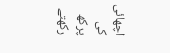اچھائی کی پرکھ رکھتے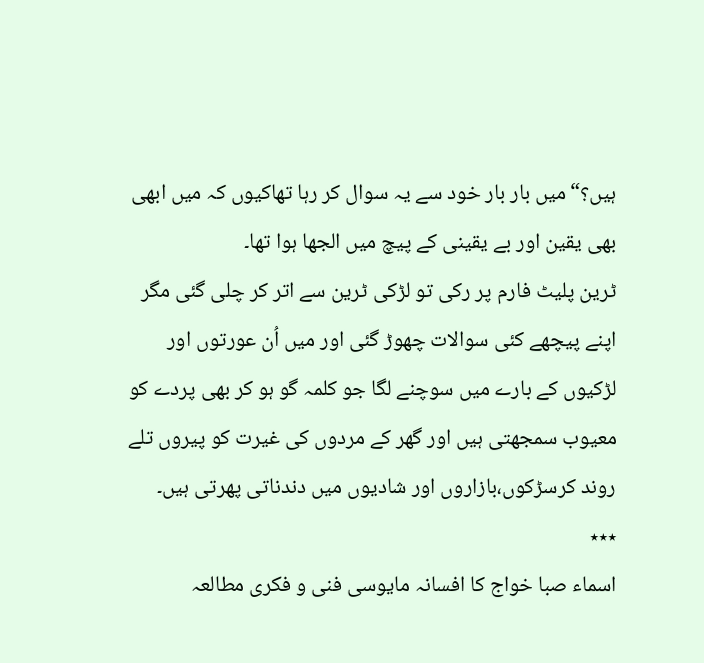ہیں؟“میں بار بار خود سے یہ سوال کر رہا تھاکیوں کہ میں ابھی بھی یقین اور بے یقینی کے پیچ میں الجھا ہوا تھا۔
ٹرین پلیٹ فارم پر رکی تو لڑکی ٹرین سے اتر کر چلی گئی مگر اپنے پیچھے کئی سوالات چھوڑ گئی اور میں اُن عورتوں اور لڑکیوں کے بارے میں سوچنے لگا جو کلمہ گو ہو کر بھی پردے کو معیوب سمجھتی ہیں اور گھر کے مردوں کی غیرت کو پیروں تلے روند کرسڑکوں،بازاروں اور شادیوں میں دندناتی پھرتی ہیں۔
٭٭٭
اسماء صبا خواج کا افسانہ مایوسی فنی و فکری مطالعہ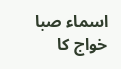اسماء صبا خواج کا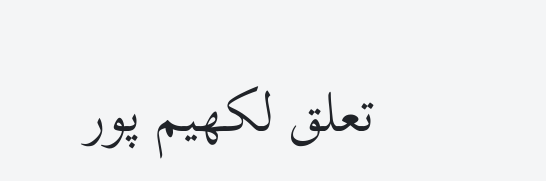تعلق لکھیم پور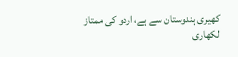کھیری ہندوستان سے ہے، اردو کی ممتاز لکھاری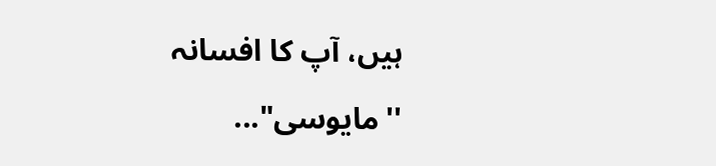ہیں، آپ کا افسانہ ''مایوسی"...